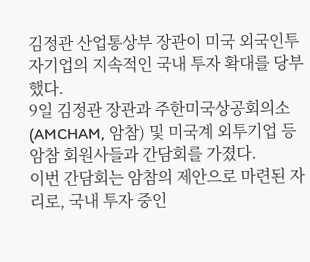김정관 산업통상부 장관이 미국 외국인투자기업의 지속적인 국내 투자 확대를 당부했다.
9일 김정관 장관과 주한미국상공회의소(AMCHAM, 암참) 및 미국계 외투기업 등 암참 회원사들과 간담회를 가졌다.
이번 간담회는 암참의 제안으로 마련된 자리로, 국내 투자 중인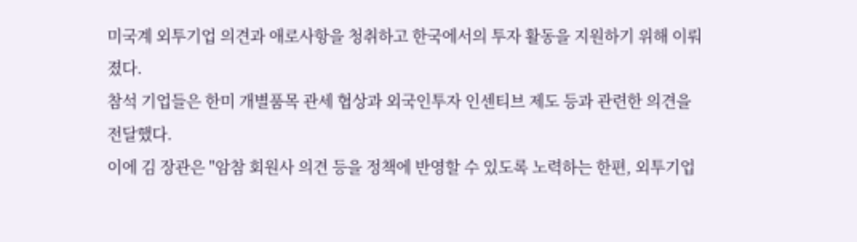미국계 외투기업 의견과 애로사항을 청취하고 한국에서의 투자 활동을 지원하기 위해 이뤄졌다.
참석 기업들은 한미 개별품목 관세 협상과 외국인투자 인센티브 제도 등과 관련한 의견을 전달했다.
이에 김 장관은 "암참 회원사 의견 등을 정책에 반영할 수 있도록 노력하는 한편, 외투기업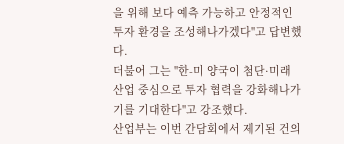을 위해 보다 예측 가능하고 안정적인 투자 환경을 조성해나가겠다"고 답변했다.
더불어 그는 "한-미 양국이 첨단·미래 산업 중심으로 투자 협력을 강화해나가기를 기대한다"고 강조했다.
산업부는 이번 간담회에서 제기된 건의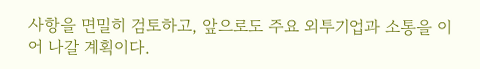사항을 면밀히 검토하고, 앞으로도 주요 외투기업과 소통을 이어 나갈 계획이다.